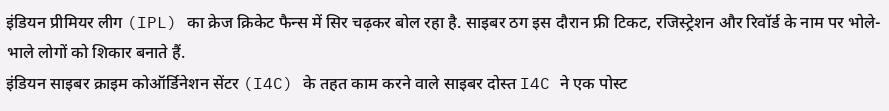इंडियन प्रीमियर लीग (IPL) का क्रेज क्रिकेट फैन्स में सिर चढ़कर बोल रहा है. साइबर ठग इस दौरान फ्री टिकट, रजिस्ट्रेशन और रिवॉर्ड के नाम पर भोले-भाले लोगों को शिकार बनाते हैं.
इंडियन साइबर क्राइम कोऑर्डिनेशन सेंटर (I4C) के तहत काम करने वाले साइबर दोस्त I4C ने एक पोस्ट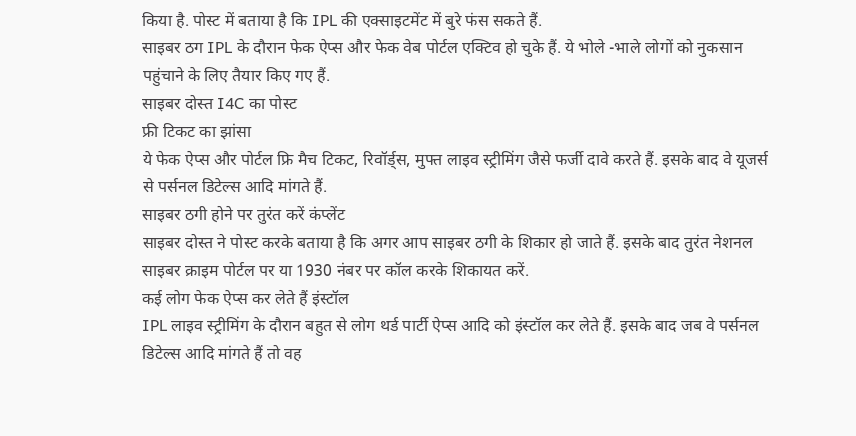किया है. पोस्ट में बताया है कि IPL की एक्साइटमेंट में बुरे फंस सकते हैं.
साइबर ठग IPL के दौरान फेक ऐप्स और फेक वेब पोर्टल एक्टिव हो चुके हैं. ये भोले -भाले लोगों को नुकसान पहुंचाने के लिए तैयार किए गए हैं.
साइबर दोस्त I4C का पोस्ट
फ्री टिकट का झांसा
ये फेक ऐप्स और पोर्टल फ्रि मैच टिकट, रिवॉर्ड्स, मुफ्त लाइव स्ट्रीमिंग जैसे फर्जी दावे करते हैं. इसके बाद वे यूजर्स से पर्सनल डिटेल्स आदि मांगते हैं.
साइबर ठगी होने पर तुरंत करें कंप्लेंट
साइबर दोस्त ने पोस्ट करके बताया है कि अगर आप साइबर ठगी के शिकार हो जाते हैं. इसके बाद तुरंत नेशनल साइबर क्राइम पोर्टल पर या 1930 नंबर पर कॉल करके शिकायत करें.
कई लोग फेक ऐप्स कर लेते हैं इंस्टॉल
IPL लाइव स्ट्रीमिंग के दौरान बहुत से लोग थर्ड पार्टी ऐप्स आदि को इंस्टॉल कर लेते हैं. इसके बाद जब वे पर्सनल डिटेल्स आदि मांगते हैं तो वह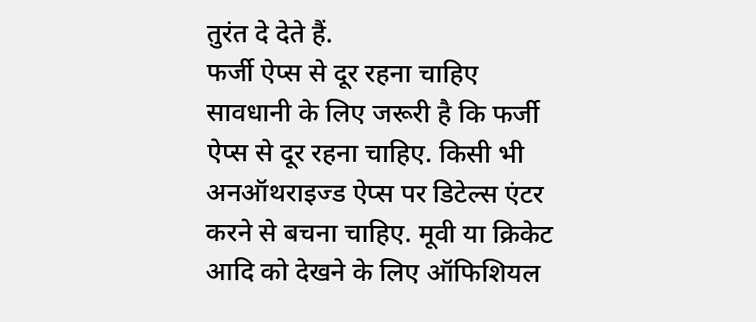तुरंत दे देते हैं.
फर्जी ऐप्स से दूर रहना चाहिए
सावधानी के लिए जरूरी है कि फर्जी ऐप्स से दूर रहना चाहिए. किसी भी अनऑथराइज्ड ऐप्स पर डिटेल्स एंटर करने से बचना चाहिए. मूवी या क्रिकेट आदि को देखने के लिए ऑफिशियल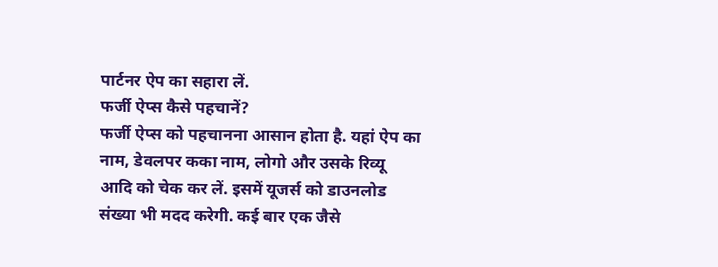पार्टनर ऐप का सहारा लें.
फर्जी ऐप्स कैसे पहचानें?
फर्जी ऐप्स को पहचानना आसान होता है. यहां ऐप का नाम, डेवलपर कका नाम, लोगो और उसके रिव्यू आदि को चेक कर लें. इसमें यूजर्स को डाउनलोड संख्या भी मदद करेगी. कई बार एक जैसे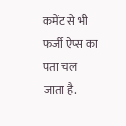कमेंट से भी फर्जी ऐप्स का पता चल जाता है.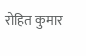रोहित कुमार